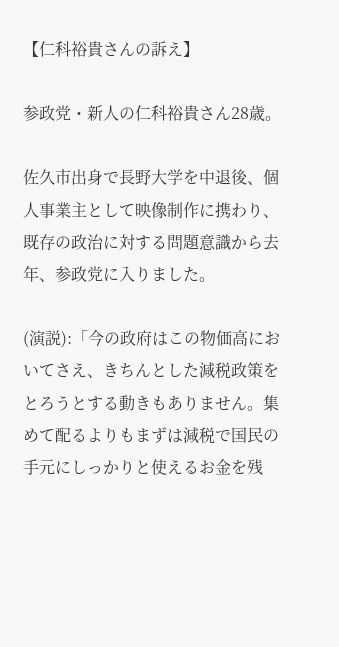【仁科裕貴さんの訴え】

参政党・新人の仁科裕貴さん28歳。

佐久市出身で長野大学を中退後、個人事業主として映像制作に携わり、既存の政治に対する問題意識から去年、参政党に入りました。

(演説):「今の政府はこの物価高においてさえ、きちんとした減税政策をとろうとする動きもありません。集めて配るよりもまずは減税で国民の手元にしっかりと使えるお金を残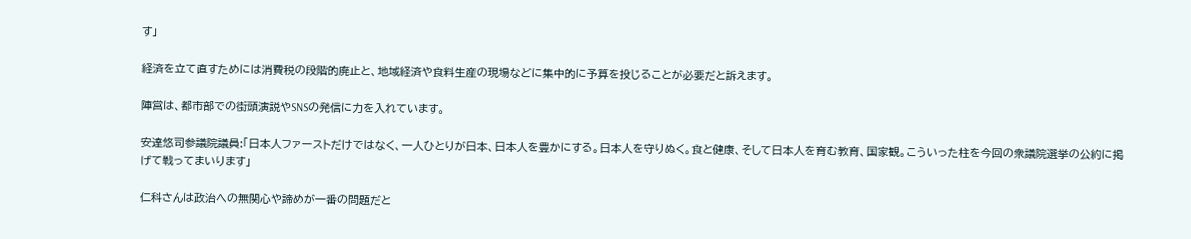す」

経済を立て直すためには消費税の段階的廃止と、地域経済や食料生産の現場などに集中的に予算を投じることが必要だと訴えます。

陣営は、都市部での街頭演説やSNSの発信に力を入れています。

安達悠司参議院議員:「日本人ファーストだけではなく、一人ひとりが日本、日本人を豊かにする。日本人を守りぬく。食と健康、そして日本人を育む教育、国家観。こういった柱を今回の衆議院選挙の公約に掲げて戦ってまいります」

仁科さんは政治への無関心や諦めが一番の問題だと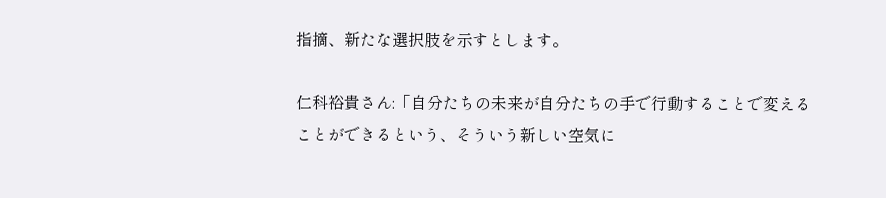指摘、新たな選択肢を示すとします。

仁科裕貴さん:「自分たちの未来が自分たちの手で行動することで変えることができるという、そういう新しい空気に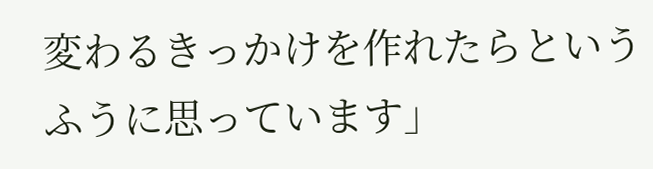変わるきっかけを作れたらというふうに思っています」